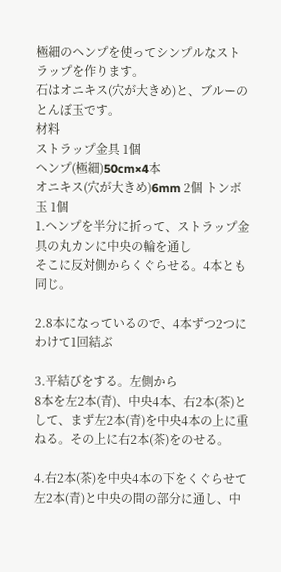極細のヘンプを使ってシンプルなストラップを作ります。
石はオニキス(穴が大きめ)と、ブルーのとんぼ玉です。
材料
ストラップ金具 1個
ヘンプ(極細)50cm×4本
オニキス(穴が大きめ)6mm 2個 トンボ玉 1個
1.ヘンプを半分に折って、ストラップ金具の丸カンに中央の輪を通し
そこに反対側からくぐらせる。4本とも同じ。

2.8本になっているので、4本ずつ2つにわけて1回結ぶ

3.平結びをする。左側から
8本を左2本(青)、中央4本、右2本(茶)として、まず左2本(青)を中央4本の上に重ねる。その上に右2本(茶)をのせる。

4.右2本(茶)を中央4本の下をくぐらせて左2本(青)と中央の間の部分に通し、中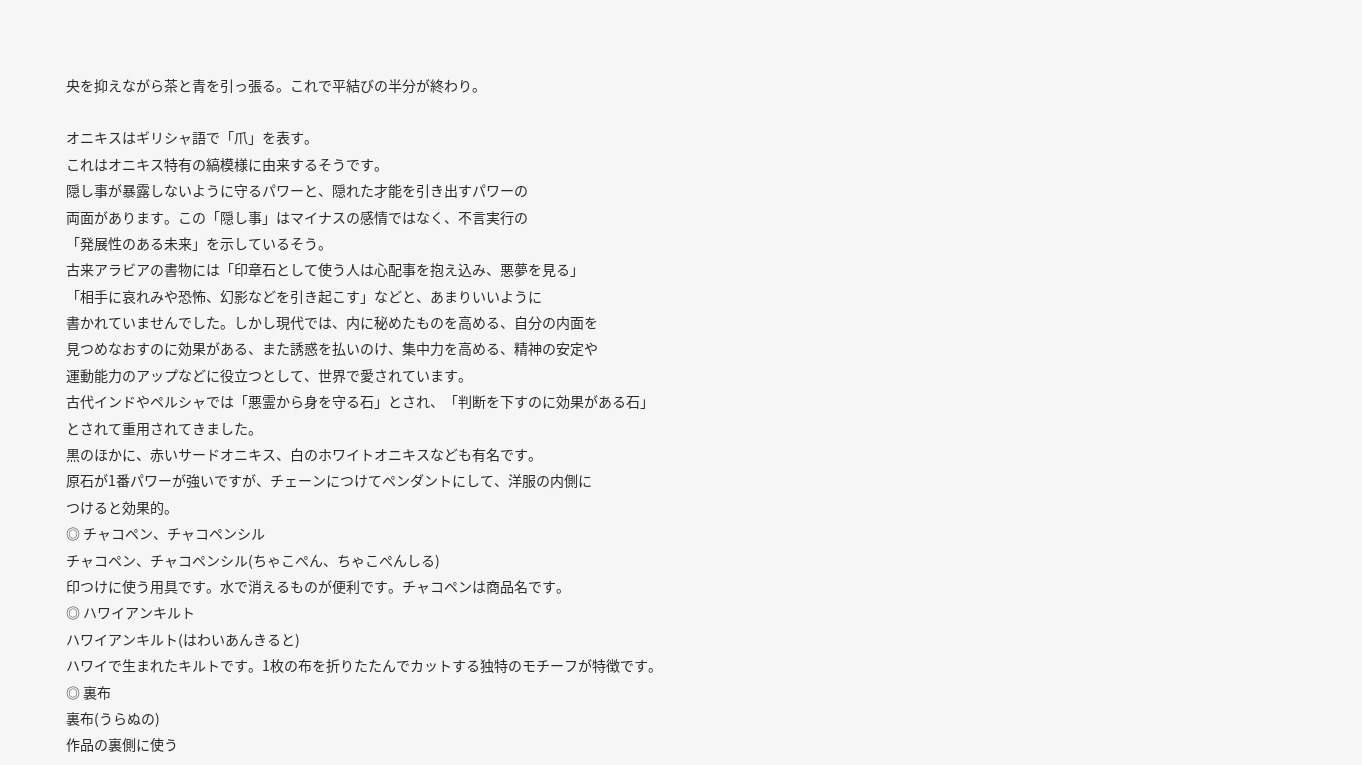央を抑えながら茶と青を引っ張る。これで平結びの半分が終わり。

オニキスはギリシャ語で「爪」を表す。
これはオニキス特有の縞模様に由来するそうです。
隠し事が暴露しないように守るパワーと、隠れた才能を引き出すパワーの
両面があります。この「隠し事」はマイナスの感情ではなく、不言実行の
「発展性のある未来」を示しているそう。
古来アラビアの書物には「印章石として使う人は心配事を抱え込み、悪夢を見る」
「相手に哀れみや恐怖、幻影などを引き起こす」などと、あまりいいように
書かれていませんでした。しかし現代では、内に秘めたものを高める、自分の内面を
見つめなおすのに効果がある、また誘惑を払いのけ、集中力を高める、精神の安定や
運動能力のアップなどに役立つとして、世界で愛されています。
古代インドやペルシャでは「悪霊から身を守る石」とされ、「判断を下すのに効果がある石」
とされて重用されてきました。
黒のほかに、赤いサードオニキス、白のホワイトオニキスなども有名です。
原石が1番パワーが強いですが、チェーンにつけてペンダントにして、洋服の内側に
つけると効果的。
◎ チャコペン、チャコペンシル
チャコペン、チャコペンシル(ちゃこぺん、ちゃこぺんしる)
印つけに使う用具です。水で消えるものが便利です。チャコペンは商品名です。
◎ ハワイアンキルト
ハワイアンキルト(はわいあんきると)
ハワイで生まれたキルトです。1枚の布を折りたたんでカットする独特のモチーフが特徴です。
◎ 裏布
裏布(うらぬの)
作品の裏側に使う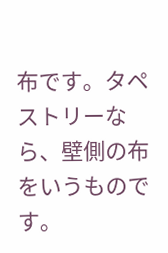布です。タペストリーなら、壁側の布をいうものです。